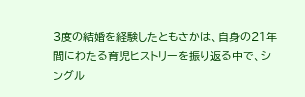3度の結婚を経験したともさかは、自身の21年間にわたる育児ヒストリーを振り返る中で、シングル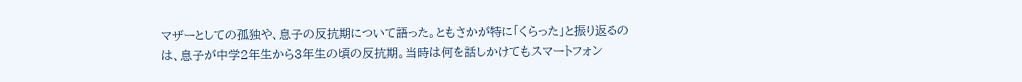マザーとしての孤独や、息子の反抗期について語った。ともさかが特に「くらった」と振り返るのは、息子が中学2年生から3年生の頃の反抗期。当時は何を話しかけてもスマートフォン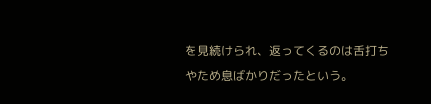を見続けられ、返ってくるのは舌打ちやため息ばかりだったという。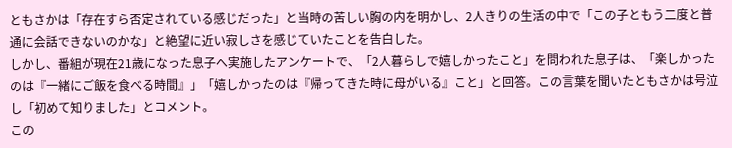ともさかは「存在すら否定されている感じだった」と当時の苦しい胸の内を明かし、2人きりの生活の中で「この子ともう二度と普通に会話できないのかな」と絶望に近い寂しさを感じていたことを告白した。
しかし、番組が現在21歳になった息子へ実施したアンケートで、「2人暮らしで嬉しかったこと」を問われた息子は、「楽しかったのは『一緒にご飯を食べる時間』」「嬉しかったのは『帰ってきた時に母がいる』こと」と回答。この言葉を聞いたともさかは号泣し「初めて知りました」とコメント。
この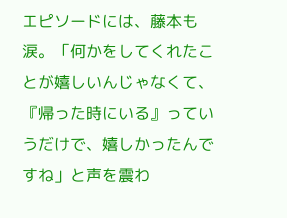エピソードには、藤本も涙。「何かをしてくれたことが嬉しいんじゃなくて、『帰った時にいる』っていうだけで、嬉しかったんですね」と声を震わ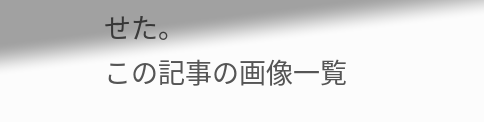せた。
この記事の画像一覧